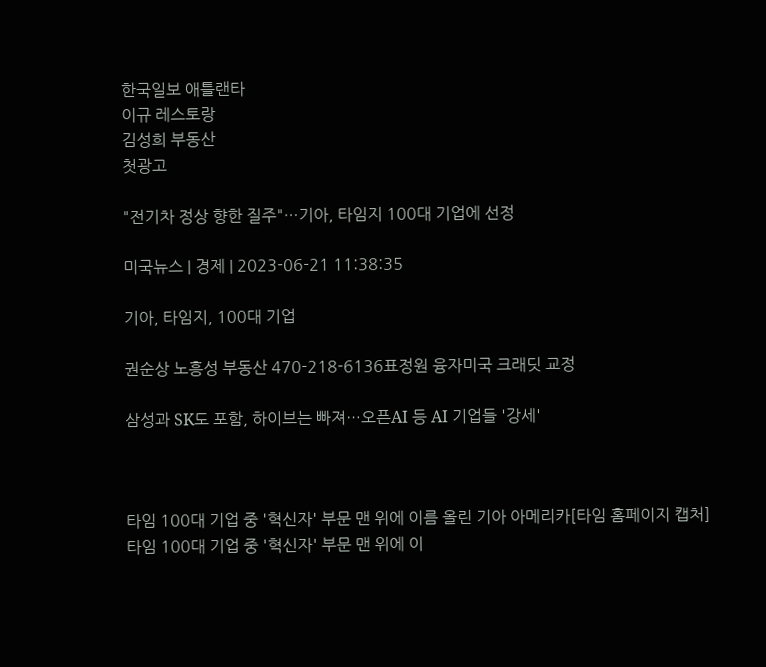한국일보 애틀랜타
이규 레스토랑
김성희 부동산
첫광고

"전기차 정상 향한 질주"…기아, 타임지 100대 기업에 선정

미국뉴스 | 경제 | 2023-06-21 11:38:35

기아, 타임지, 100대 기업

권순상 노흥성 부동산 470-218-6136표정원 융자미국 크래딧 교정

삼성과 SK도 포함, 하이브는 빠져…오픈AI 등 AI 기업들 '강세'



타임 100대 기업 중 '혁신자' 부문 맨 위에 이름 올린 기아 아메리카[타임 홈페이지 캡처]
타임 100대 기업 중 '혁신자' 부문 맨 위에 이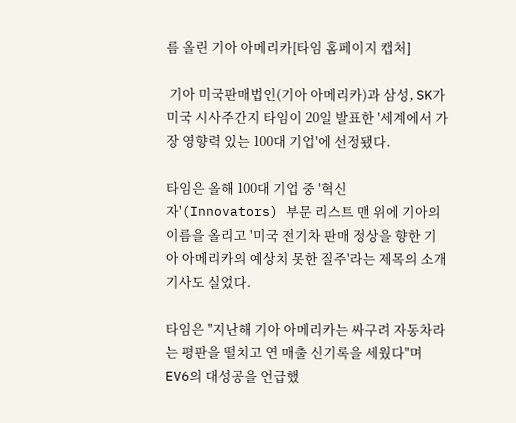름 올린 기아 아메리카[타임 홈페이지 캡처]

 기아 미국판매법인(기아 아메리카)과 삼성, SK가 미국 시사주간지 타임이 20일 발표한 '세계에서 가장 영향력 있는 100대 기업'에 선정됐다.

타임은 올해 100대 기업 중 '혁신자'(Innovators) 부문 리스트 맨 위에 기아의 이름을 올리고 '미국 전기차 판매 정상을 향한 기아 아메리카의 예상치 못한 질주'라는 제목의 소개 기사도 실었다.

타임은 "지난해 기아 아메리카는 싸구려 자동차라는 평판을 떨치고 연 매출 신기록을 세웠다"며 EV6의 대성공을 언급했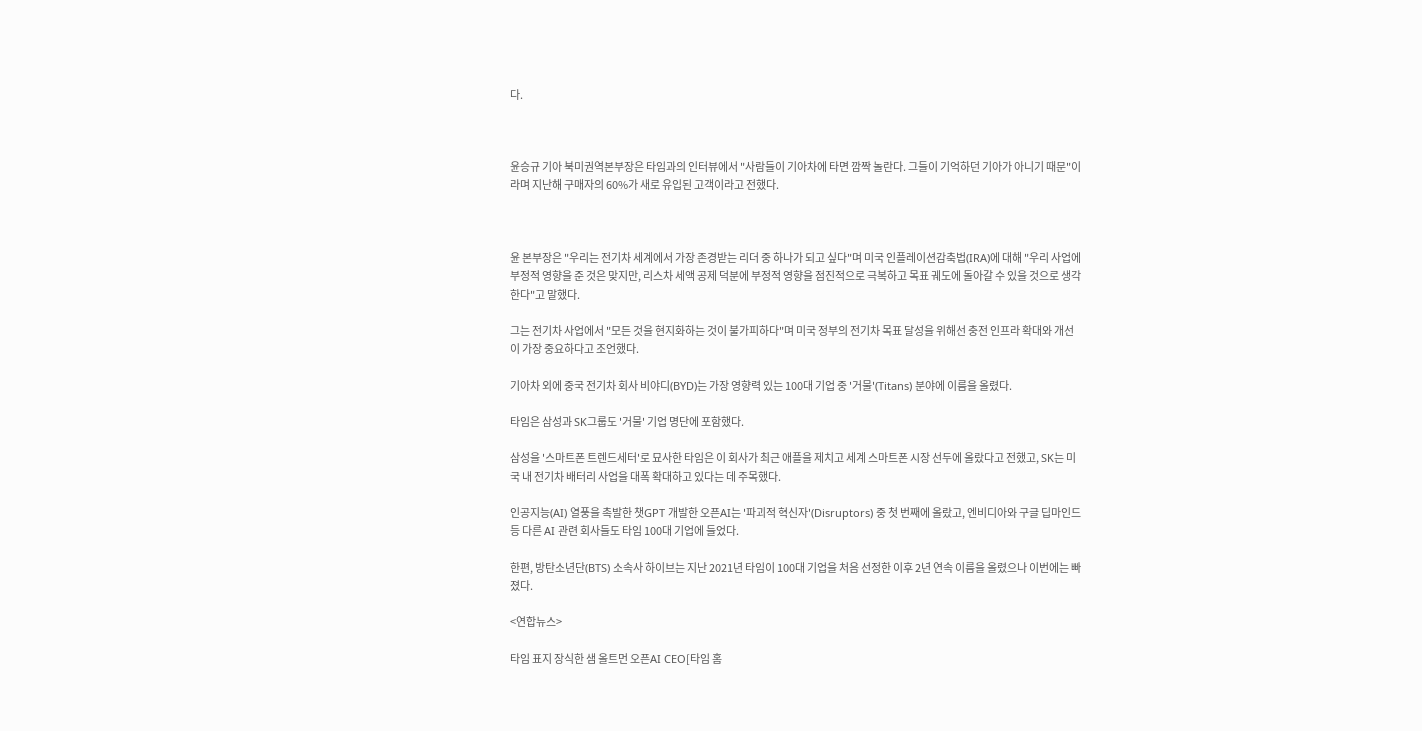다.



윤승규 기아 북미권역본부장은 타임과의 인터뷰에서 "사람들이 기아차에 타면 깜짝 놀란다. 그들이 기억하던 기아가 아니기 때문"이라며 지난해 구매자의 60%가 새로 유입된 고객이라고 전했다.



윤 본부장은 "우리는 전기차 세계에서 가장 존경받는 리더 중 하나가 되고 싶다"며 미국 인플레이션감축법(IRA)에 대해 "우리 사업에 부정적 영향을 준 것은 맞지만, 리스차 세액 공제 덕분에 부정적 영향을 점진적으로 극복하고 목표 궤도에 돌아갈 수 있을 것으로 생각한다"고 말했다.

그는 전기차 사업에서 "모든 것을 현지화하는 것이 불가피하다"며 미국 정부의 전기차 목표 달성을 위해선 충전 인프라 확대와 개선이 가장 중요하다고 조언했다.

기아차 외에 중국 전기차 회사 비야디(BYD)는 가장 영향력 있는 100대 기업 중 '거물'(Titans) 분야에 이름을 올렸다.

타임은 삼성과 SK그룹도 '거물' 기업 명단에 포함했다.

삼성을 '스마트폰 트렌드세터'로 묘사한 타임은 이 회사가 최근 애플을 제치고 세계 스마트폰 시장 선두에 올랐다고 전했고, SK는 미국 내 전기차 배터리 사업을 대폭 확대하고 있다는 데 주목했다.

인공지능(AI) 열풍을 촉발한 챗GPT 개발한 오픈AI는 '파괴적 혁신자'(Disruptors) 중 첫 번째에 올랐고, 엔비디아와 구글 딥마인드 등 다른 AI 관련 회사들도 타임 100대 기업에 들었다.

한편, 방탄소년단(BTS) 소속사 하이브는 지난 2021년 타임이 100대 기업을 처음 선정한 이후 2년 연속 이름을 올렸으나 이번에는 빠졌다.

<연합뉴스>

타임 표지 장식한 샘 올트먼 오픈AI CEO[타임 홈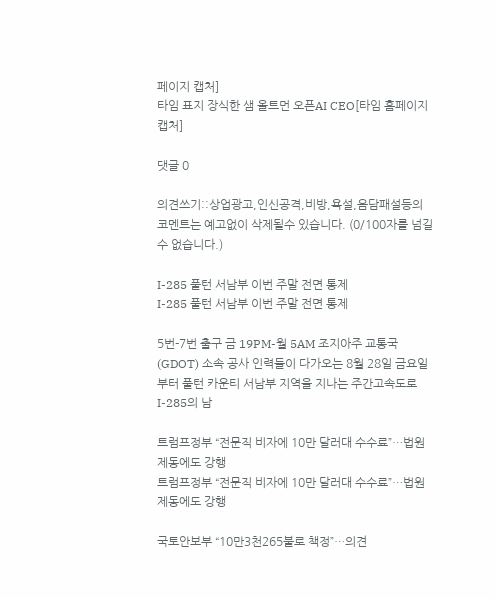페이지 캡처]
타임 표지 장식한 샘 올트먼 오픈AI CEO[타임 홈페이지 캡처]

댓글 0

의견쓰기::상업광고,인신공격,비방,욕설,음담패설등의 코멘트는 예고없이 삭제될수 있습니다. (0/100자를 넘길 수 없습니다.)

I-285 풀턴 서남부 이번 주말 전면 통제
I-285 풀턴 서남부 이번 주말 전면 통제

5번-7번 출구 금 19PM-월 5AM 조지아주 교통국(GDOT) 소속 공사 인력들이 다가오는 8월 28일 금요일부터 풀턴 카운티 서남부 지역을 지나는 주간고속도로 I-285의 남

트럼프정부 “전문직 비자에 10만 달러대 수수료”…법원 제동에도 강행
트럼프정부 “전문직 비자에 10만 달러대 수수료”…법원 제동에도 강행

국토안보부 “10만3천265불로 책정”…의견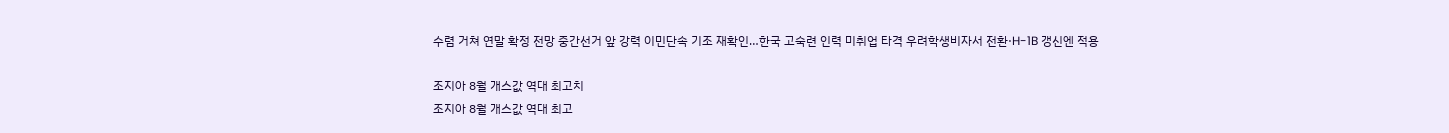수렴 거쳐 연말 확정 전망 중간선거 앞 강력 이민단속 기조 재확인…한국 고숙련 인력 미취업 타격 우려학생비자서 전환·H-1B 갱신엔 적용

조지아 8월 개스값 역대 최고치
조지아 8월 개스값 역대 최고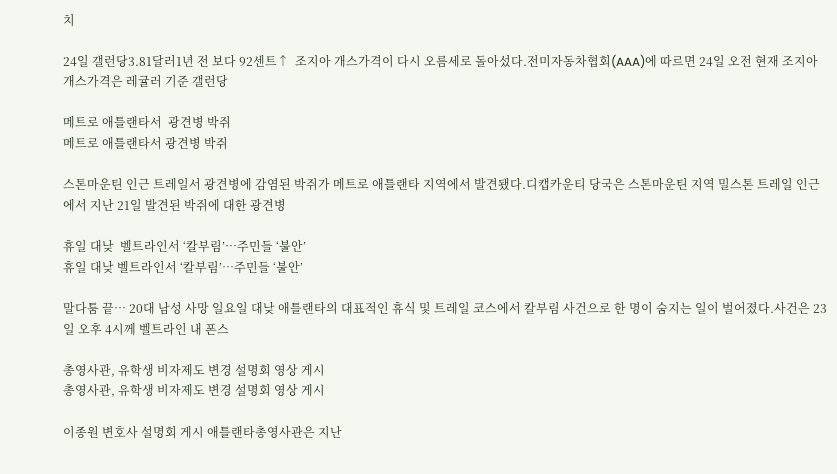치

24일 갤런당3.81달러1년 전 보다 92센트↑  조지아 개스가격이 다시 오름세로 돌아섰다.전미자동차협회(AAA)에 따르면 24일 오전 현재 조지아 개스가격은 레귤러 기준 갤런당

메트로 애틀랜타서  광견병 박쥐
메트로 애틀랜타서 광견병 박쥐

스톤마운틴 인근 트레일서 광견병에 감염된 박쥐가 메트로 애틀랜타 지역에서 발견됐다.디캡카운티 당국은 스톤마운틴 지역 밀스톤 트레일 인근에서 지난 21일 발견된 박쥐에 대한 광견병

휴일 대낮  벨트라인서 ‘칼부림’…주민들 ‘불안’
휴일 대낮 벨트라인서 ‘칼부림’…주민들 ‘불안’

말다툼 끝… 20대 남성 사망 일요일 대낮 애틀랜타의 대표적인 휴식 및 트레일 코스에서 칼부림 사건으로 한 명이 숨지는 일이 벌어졌다.사건은 23일 오후 4시께 벨트라인 내 폰스

총영사관, 유학생 비자제도 변경 설명회 영상 게시
총영사관, 유학생 비자제도 변경 설명회 영상 게시

이종원 변호사 설명회 게시 애틀랜타총영사관은 지난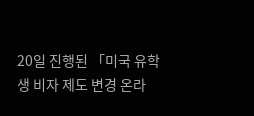20일 진행된 「미국 유학생 비자 제도 변경 온라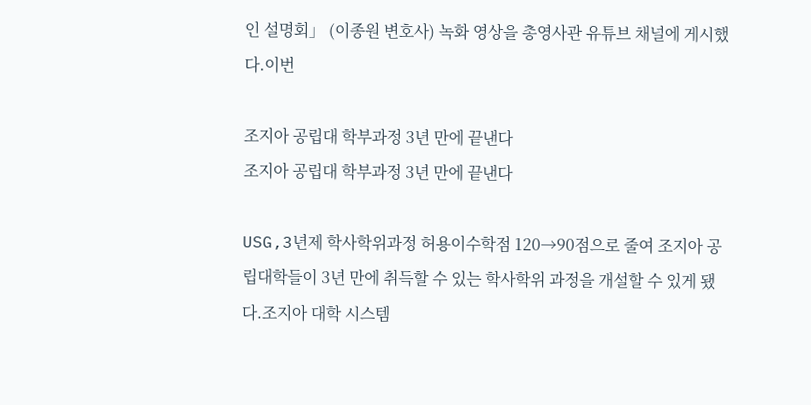인 설명회」 (이종원 변호사) 녹화 영상을 총영사관 유튜브 채널에 게시했다.이번

조지아 공립대 학부과정 3년 만에 끝낸다
조지아 공립대 학부과정 3년 만에 끝낸다

USG,3년제 학사학위과정 허용이수학점 120→90점으로 줄여 조지아 공립대학들이 3년 만에 취득할 수 있는 학사학위 과정을 개설할 수 있게 됐다.조지아 대학 시스템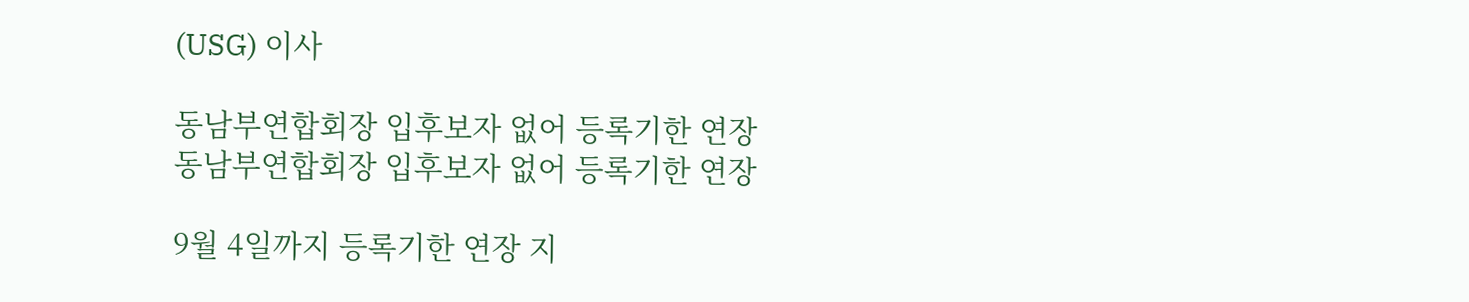(USG) 이사

동남부연합회장 입후보자 없어 등록기한 연장
동남부연합회장 입후보자 없어 등록기한 연장

9월 4일까지 등록기한 연장 지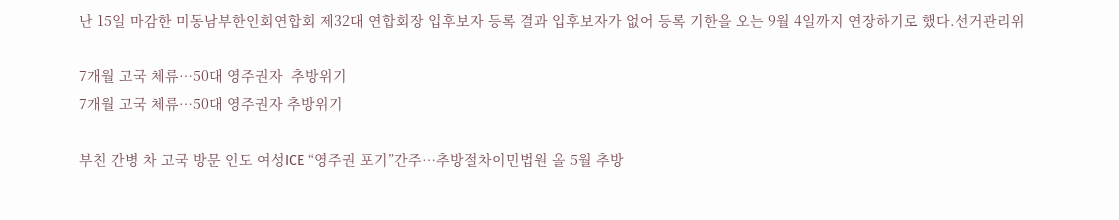난 15일 마감한 미동남부한인회연합회 제32대 연합회장 입후보자 등록 결과 입후보자가 없어 등록 기한을 오는 9월 4일까지 연장하기로 했다.선거관리위

7개월 고국 체류…50대 영주권자  추방위기
7개월 고국 체류…50대 영주권자 추방위기

부친 간병 차 고국 방문 인도 여성ICE “영주권 포기”간주…추방절차이민법원 올 5월 추방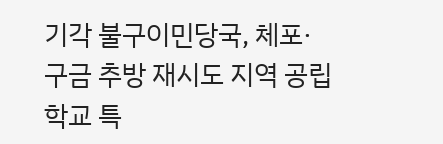기각 불구이민당국, 체포·구금 추방 재시도 지역 공립학교 특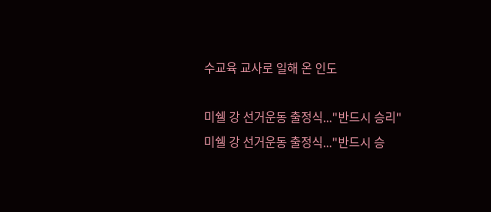수교육 교사로 일해 온 인도

미쉘 강 선거운동 출정식..."반드시 승리"
미쉘 강 선거운동 출정식..."반드시 승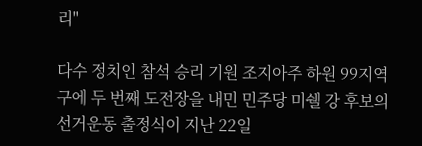리"

다수 정치인 참석 승리 기원 조지아주 하원 99지역구에 두 번째 도전장을 내민 민주당 미쉘 강 후보의 선거운동 출정식이 지난 22일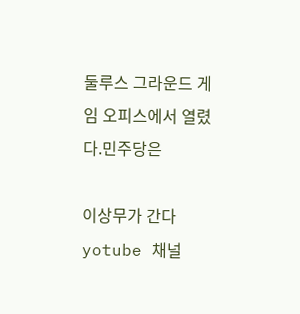둘루스 그라운드 게임 오피스에서 열렸다.민주당은

이상무가 간다 yotube 채널